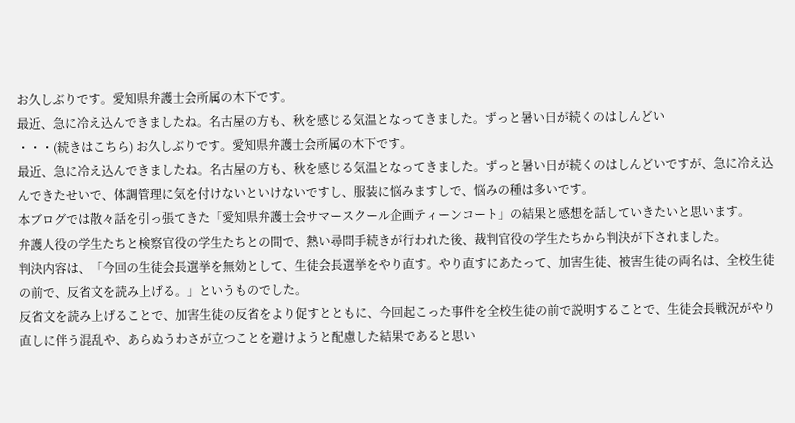お久しぶりです。愛知県弁護士会所属の木下です。
最近、急に冷え込んできましたね。名古屋の方も、秋を感じる気温となってきました。ずっと暑い日が続くのはしんどい
・・・(続きはこちら) お久しぶりです。愛知県弁護士会所属の木下です。
最近、急に冷え込んできましたね。名古屋の方も、秋を感じる気温となってきました。ずっと暑い日が続くのはしんどいですが、急に冷え込んできたせいで、体調管理に気を付けないといけないですし、服装に悩みますしで、悩みの種は多いです。
本ブログでは散々話を引っ張てきた「愛知県弁護士会サマースクール企画ティーンコート」の結果と感想を話していきたいと思います。
弁護人役の学生たちと検察官役の学生たちとの間で、熱い尋問手続きが行われた後、裁判官役の学生たちから判決が下されました。
判決内容は、「今回の生徒会長選挙を無効として、生徒会長選挙をやり直す。やり直すにあたって、加害生徒、被害生徒の両名は、全校生徒の前で、反省文を読み上げる。」というものでした。
反省文を読み上げることで、加害生徒の反省をより促すとともに、今回起こった事件を全校生徒の前で説明することで、生徒会長戦況がやり直しに伴う混乱や、あらぬうわさが立つことを避けようと配慮した結果であると思い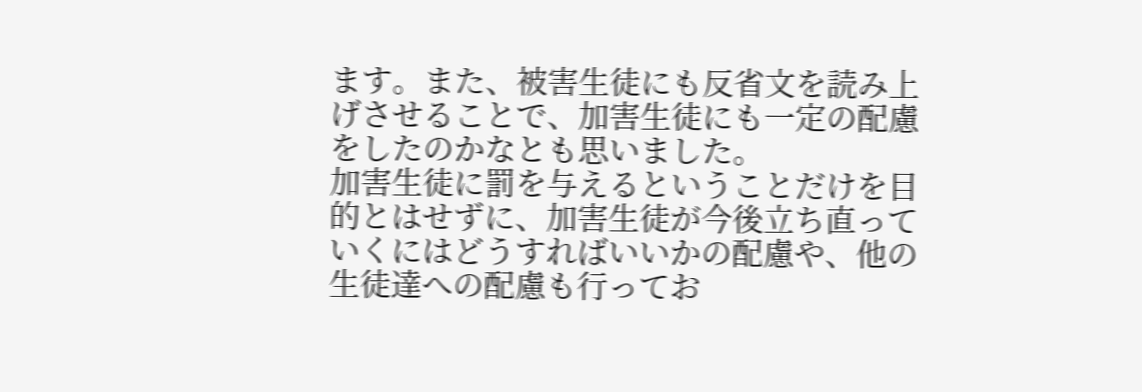ます。また、被害生徒にも反省文を読み上げさせることで、加害生徒にも一定の配慮をしたのかなとも思いました。
加害生徒に罰を与えるということだけを目的とはせずに、加害生徒が今後立ち直っていくにはどうすればいいかの配慮や、他の生徒達への配慮も行ってお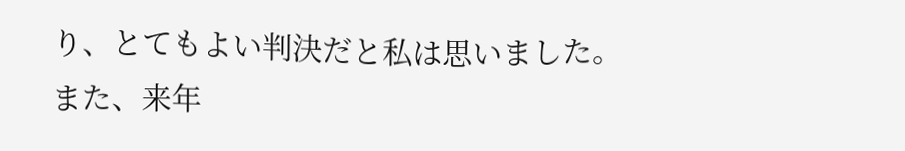り、とてもよい判決だと私は思いました。
また、来年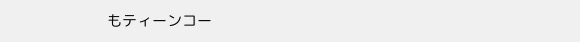もティーンコー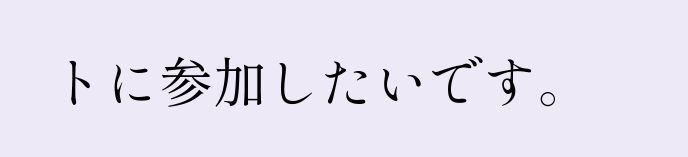トに参加したいです。